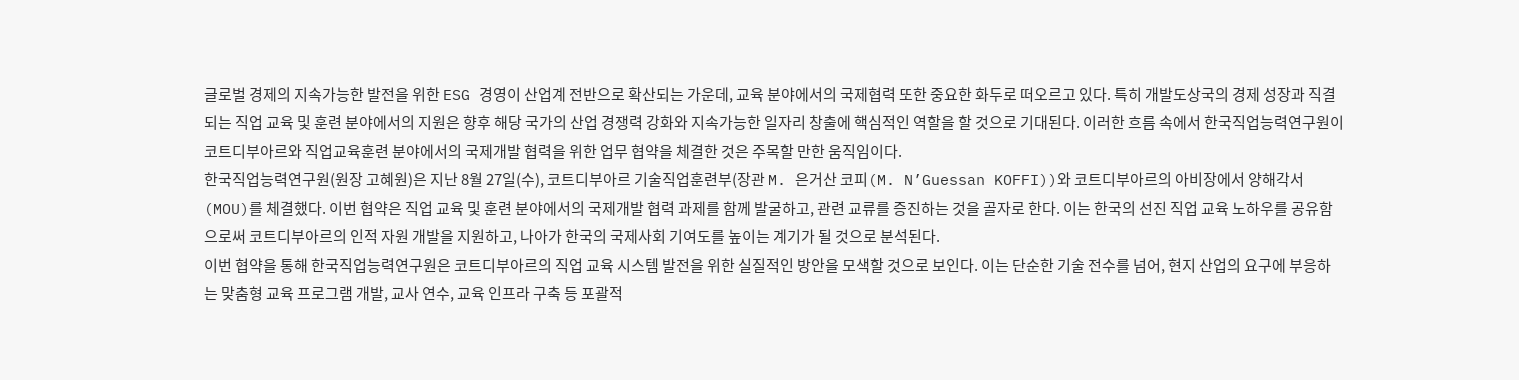글로벌 경제의 지속가능한 발전을 위한 ESG 경영이 산업계 전반으로 확산되는 가운데, 교육 분야에서의 국제협력 또한 중요한 화두로 떠오르고 있다. 특히 개발도상국의 경제 성장과 직결되는 직업 교육 및 훈련 분야에서의 지원은 향후 해당 국가의 산업 경쟁력 강화와 지속가능한 일자리 창출에 핵심적인 역할을 할 것으로 기대된다. 이러한 흐름 속에서 한국직업능력연구원이 코트디부아르와 직업교육훈련 분야에서의 국제개발 협력을 위한 업무 협약을 체결한 것은 주목할 만한 움직임이다.
한국직업능력연구원(원장 고혜원)은 지난 8월 27일(수), 코트디부아르 기술직업훈련부(장관 M. 은거산 코피(M. N’Guessan KOFFI))와 코트디부아르의 아비장에서 양해각서(MOU)를 체결했다. 이번 협약은 직업 교육 및 훈련 분야에서의 국제개발 협력 과제를 함께 발굴하고, 관련 교류를 증진하는 것을 골자로 한다. 이는 한국의 선진 직업 교육 노하우를 공유함으로써 코트디부아르의 인적 자원 개발을 지원하고, 나아가 한국의 국제사회 기여도를 높이는 계기가 될 것으로 분석된다.
이번 협약을 통해 한국직업능력연구원은 코트디부아르의 직업 교육 시스템 발전을 위한 실질적인 방안을 모색할 것으로 보인다. 이는 단순한 기술 전수를 넘어, 현지 산업의 요구에 부응하는 맞춤형 교육 프로그램 개발, 교사 연수, 교육 인프라 구축 등 포괄적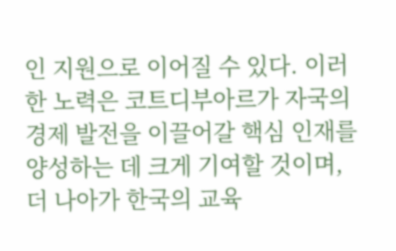인 지원으로 이어질 수 있다. 이러한 노력은 코트디부아르가 자국의 경제 발전을 이끌어갈 핵심 인재를 양성하는 데 크게 기여할 것이며, 더 나아가 한국의 교육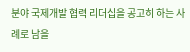분야 국제개발 협력 리더십을 공고히 하는 사례로 남을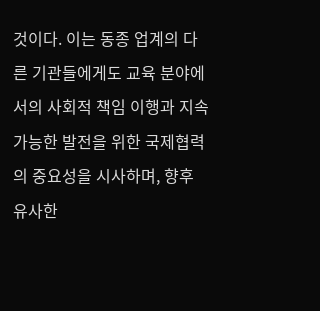것이다. 이는 동종 업계의 다른 기관들에게도 교육 분야에서의 사회적 책임 이행과 지속가능한 발전을 위한 국제협력의 중요성을 시사하며, 향후 유사한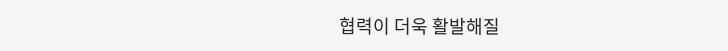협력이 더욱 활발해질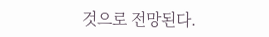것으로 전망된다.